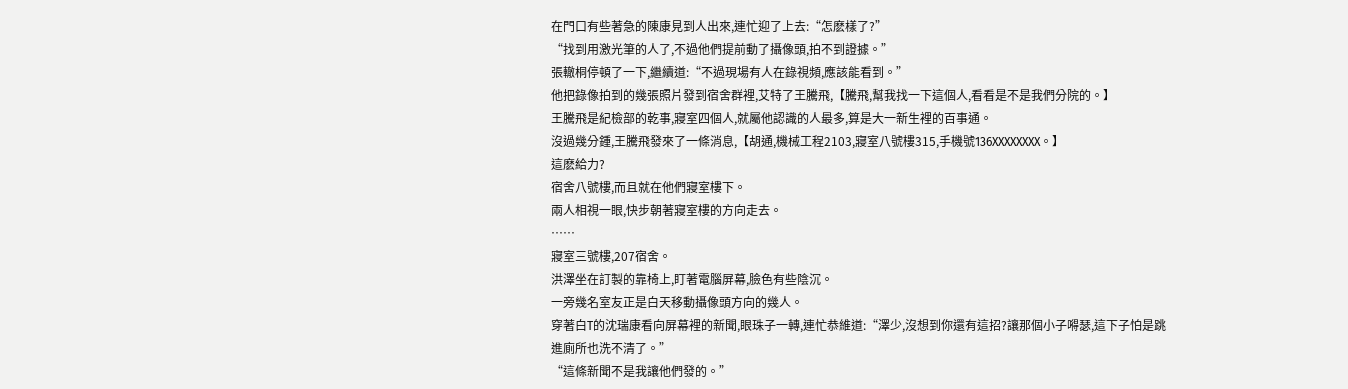在門口有些著急的陳康見到人出來,連忙迎了上去:“怎麽樣了?”
“找到用激光筆的人了,不過他們提前動了攝像頭,拍不到證據。”
張轍桐停頓了一下,繼續道:“不過現場有人在錄視頻,應該能看到。”
他把錄像拍到的幾張照片發到宿舍群裡,艾特了王騰飛,【騰飛,幫我找一下這個人,看看是不是我們分院的。】
王騰飛是紀檢部的乾事,寢室四個人,就屬他認識的人最多,算是大一新生裡的百事通。
沒過幾分鍾,王騰飛發來了一條消息,【胡通,機械工程2103,寢室八號樓315,手機號136XXXXXXXX。】
這麽給力?
宿舍八號樓,而且就在他們寢室樓下。
兩人相視一眼,快步朝著寢室樓的方向走去。
……
寢室三號樓,207宿舍。
洪澤坐在訂製的靠椅上,盯著電腦屏幕,臉色有些陰沉。
一旁幾名室友正是白天移動攝像頭方向的幾人。
穿著白T的沈瑞康看向屏幕裡的新聞,眼珠子一轉,連忙恭維道:“澤少,沒想到你還有這招?讓那個小子嘚瑟,這下子怕是跳進廁所也洗不清了。”
“這條新聞不是我讓他們發的。”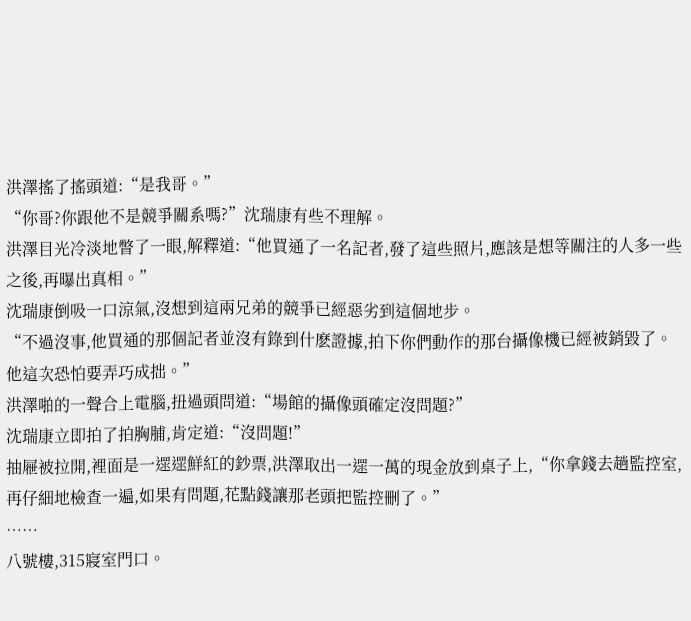洪澤搖了搖頭道:“是我哥。”
“你哥?你跟他不是競爭關系嗎?”沈瑞康有些不理解。
洪澤目光冷淡地瞥了一眼,解釋道:“他買通了一名記者,發了這些照片,應該是想等關注的人多一些之後,再曝出真相。”
沈瑞康倒吸一口涼氣,沒想到這兩兄弟的競爭已經惡劣到這個地步。
“不過沒事,他買通的那個記者並沒有錄到什麽證據,拍下你們動作的那台攝像機已經被銷毀了。他這次恐怕要弄巧成拙。”
洪澤啪的一聲合上電腦,扭過頭問道:“場館的攝像頭確定沒問題?”
沈瑞康立即拍了拍胸脯,肯定道:“沒問題!”
抽屜被拉開,裡面是一遝遝鮮紅的鈔票,洪澤取出一遝一萬的現金放到桌子上,“你拿錢去趟監控室,再仔細地檢查一遍,如果有問題,花點錢讓那老頭把監控刪了。”
……
八號樓,315寢室門口。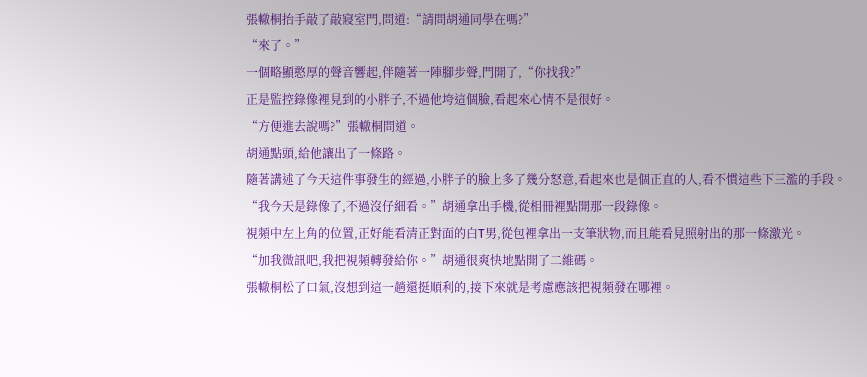張轍桐抬手敲了敲寢室門,問道:“請問胡通同學在嗎?”
“來了。”
一個略顯憨厚的聲音響起,伴隨著一陣腳步聲,門開了,“你找我?”
正是監控錄像裡見到的小胖子,不過他垮這個臉,看起來心情不是很好。
“方便進去說嗎?”張轍桐問道。
胡通點頭,給他讓出了一條路。
隨著講述了今天這件事發生的經過,小胖子的臉上多了幾分怒意,看起來也是個正直的人,看不慣這些下三濫的手段。
“我今天是錄像了,不過沒仔細看。”胡通拿出手機,從相冊裡點開那一段錄像。
視頻中左上角的位置,正好能看清正對面的白T男,從包裡拿出一支筆狀物,而且能看見照射出的那一條激光。
“加我微訊吧,我把視頻轉發給你。”胡通很爽快地點開了二維碼。
張轍桐松了口氣,沒想到這一趟還挺順利的,接下來就是考慮應該把視頻發在哪裡。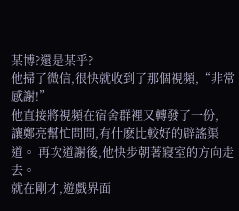某博?還是某乎?
他掃了微信,很快就收到了那個視頻,“非常感謝!”
他直接將視頻在宿舍群裡又轉發了一份,
讓鄭亮幫忙問問,有什麽比較好的辟謠渠道。 再次道謝後,他快步朝著寢室的方向走去。
就在剛才,遊戲界面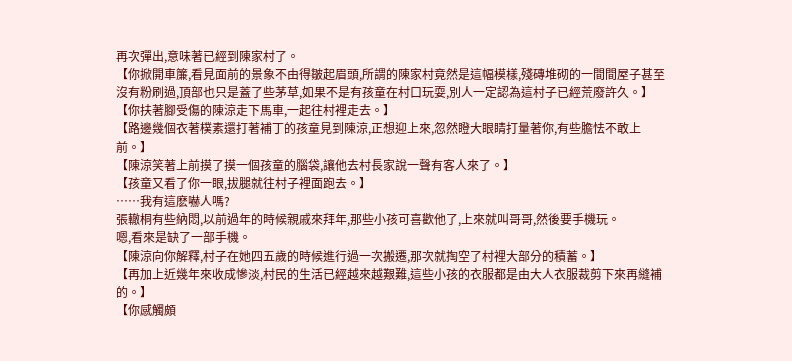再次彈出,意味著已經到陳家村了。
【你掀開車簾,看見面前的景象不由得皺起眉頭,所謂的陳家村竟然是這幅模樣,殘磚堆砌的一間間屋子甚至沒有粉刷過,頂部也只是蓋了些茅草,如果不是有孩童在村口玩耍,別人一定認為這村子已經荒廢許久。】
【你扶著腳受傷的陳涼走下馬車,一起往村裡走去。】
【路邊幾個衣著樸素還打著補丁的孩童見到陳涼,正想迎上來,忽然瞪大眼睛打量著你,有些膽怯不敢上前。】
【陳涼笑著上前摸了摸一個孩童的腦袋,讓他去村長家說一聲有客人來了。】
【孩童又看了你一眼,拔腿就往村子裡面跑去。】
……我有這麽嚇人嗎?
張轍桐有些納悶,以前過年的時候親戚來拜年,那些小孩可喜歡他了,上來就叫哥哥,然後要手機玩。
嗯,看來是缺了一部手機。
【陳涼向你解釋,村子在她四五歲的時候進行過一次搬遷,那次就掏空了村裡大部分的積蓄。】
【再加上近幾年來收成慘淡,村民的生活已經越來越艱難,這些小孩的衣服都是由大人衣服裁剪下來再縫補的。】
【你感觸頗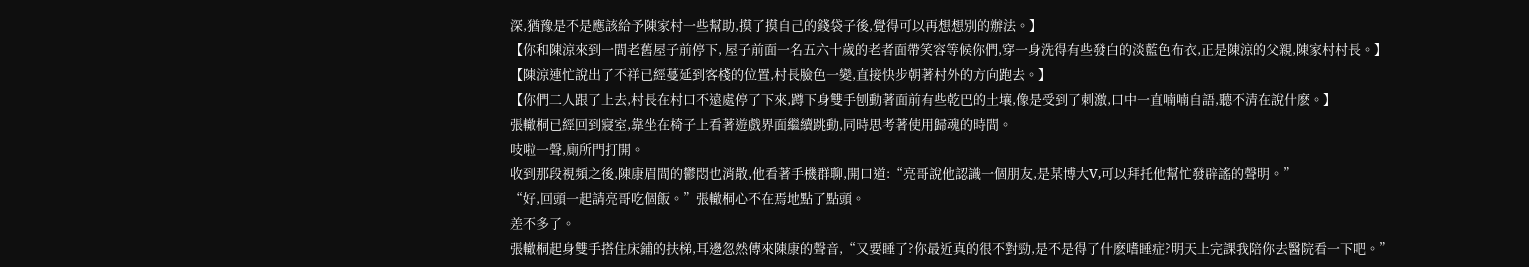深,猶豫是不是應該給予陳家村一些幫助,摸了摸自己的錢袋子後,覺得可以再想想別的辦法。】
【你和陳涼來到一間老舊屋子前停下, 屋子前面一名五六十歲的老者面帶笑容等候你們,穿一身洗得有些發白的淡藍色布衣,正是陳涼的父親,陳家村村長。】
【陳涼連忙說出了不祥已經蔓延到客棧的位置,村長臉色一變,直接快步朝著村外的方向跑去。】
【你們二人跟了上去,村長在村口不遠處停了下來,蹲下身雙手刨動著面前有些乾巴的土壤,像是受到了刺激,口中一直喃喃自語,聽不清在說什麽。】
張轍桐已經回到寢室,靠坐在椅子上看著遊戲界面繼續跳動,同時思考著使用歸魂的時間。
吱啦一聲,廁所門打開。
收到那段視頻之後,陳康眉間的鬱悶也消散,他看著手機群聊,開口道:“亮哥說他認識一個朋友,是某博大V,可以拜托他幫忙發辟謠的聲明。”
“好,回頭一起請亮哥吃個飯。”張轍桐心不在焉地點了點頭。
差不多了。
張轍桐起身雙手搭住床鋪的扶梯,耳邊忽然傳來陳康的聲音,“又要睡了?你最近真的很不對勁,是不是得了什麽嗜睡症?明天上完課我陪你去醫院看一下吧。”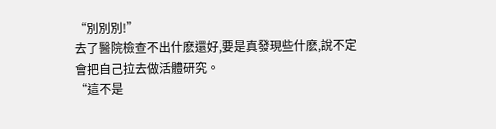“別別別!”
去了醫院檢查不出什麽還好,要是真發現些什麽,說不定會把自己拉去做活體研究。
“這不是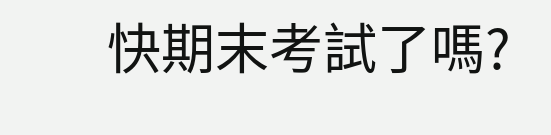快期末考試了嗎?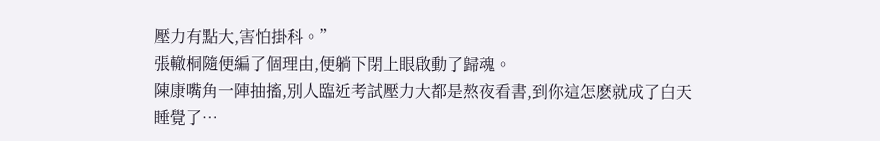壓力有點大,害怕掛科。”
張轍桐隨便編了個理由,便躺下閉上眼啟動了歸魂。
陳康嘴角一陣抽搐,別人臨近考試壓力大都是熬夜看書,到你這怎麽就成了白天睡覺了…